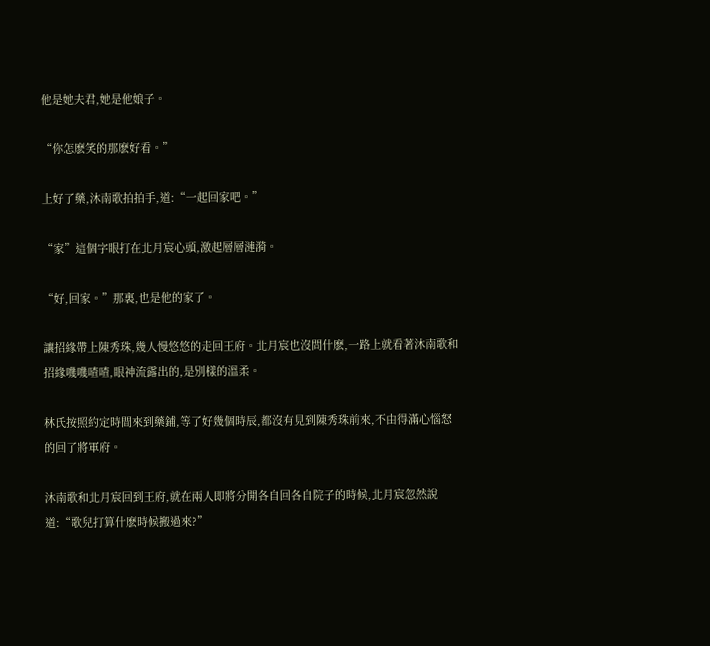他是她夫君,她是他娘子。

“你怎麽笑的那麽好看。”

上好了藥,沐南歌拍拍手,道:“一起回家吧。”

“家”這個字眼打在北月宸心頭,激起層層漣漪。

“好,回家。”那裏,也是他的家了。

讓招緣帶上陳秀珠,幾人慢悠悠的走回王府。北月宸也沒問什麽,一路上就看著沐南歌和招緣嘰嘰喳喳,眼神流露出的,是別樣的溫柔。

林氏按照約定時間來到藥鋪,等了好幾個時辰,都沒有見到陳秀珠前來,不由得滿心惱怒的回了將軍府。

沐南歌和北月宸回到王府,就在兩人即將分開各自回各自院子的時候,北月宸忽然說道:“歌兒打算什麽時候搬過來?”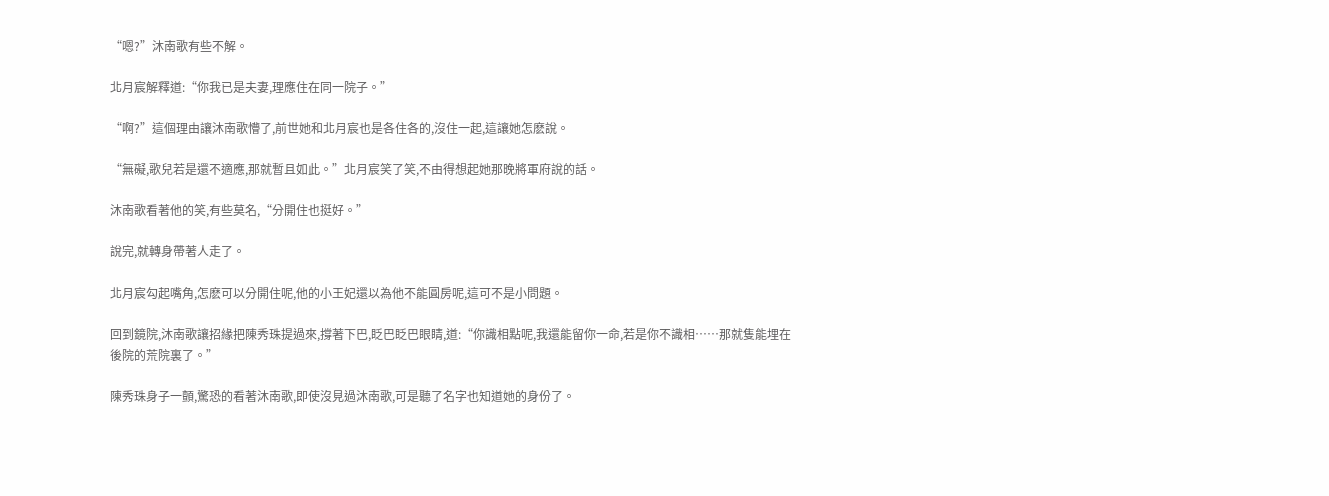“嗯?”沐南歌有些不解。

北月宸解釋道:“你我已是夫妻,理應住在同一院子。”

“啊?”這個理由讓沐南歌懵了,前世她和北月宸也是各住各的,沒住一起,這讓她怎麽說。

“無礙,歌兒若是還不適應,那就暫且如此。”北月宸笑了笑,不由得想起她那晚將軍府說的話。

沐南歌看著他的笑,有些莫名,“分開住也挺好。”

說完,就轉身帶著人走了。

北月宸勾起嘴角,怎麽可以分開住呢,他的小王妃還以為他不能圓房呢,這可不是小問題。

回到鏡院,沐南歌讓招緣把陳秀珠提過來,撐著下巴,眨巴眨巴眼睛,道:“你識相點呢,我還能留你一命,若是你不識相……那就隻能埋在後院的荒院裏了。”

陳秀珠身子一顫,驚恐的看著沐南歌,即使沒見過沐南歌,可是聽了名字也知道她的身份了。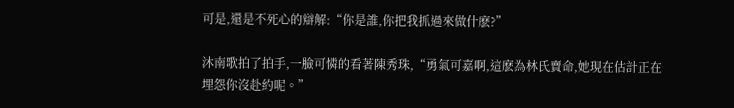可是,還是不死心的辯解:“你是誰,你把我抓過來做什麽?”

沐南歌拍了拍手,一臉可憐的看著陳秀珠,“勇氣可嘉啊,這麽為林氏賣命,她現在估計正在埋怨你沒赴約呢。”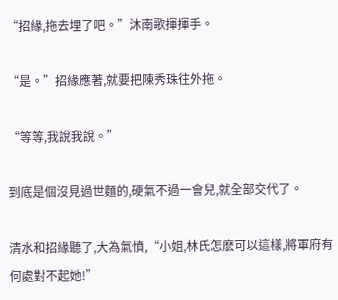“招緣,拖去埋了吧。”沐南歌揮揮手。

“是。”招緣應著,就要把陳秀珠往外拖。

“等等,我說我說。”

到底是個沒見過世麵的,硬氣不過一會兒,就全部交代了。

清水和招緣聽了,大為氣憤,“小姐,林氏怎麽可以這樣,將軍府有何處對不起她!”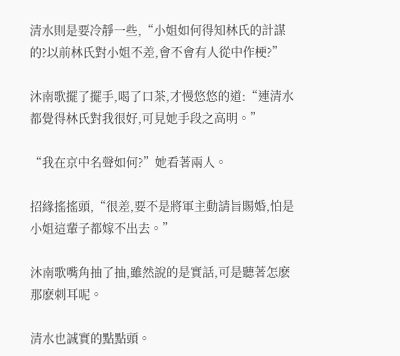清水則是要冷靜一些,“小姐如何得知林氏的計謀的?以前林氏對小姐不差,會不會有人從中作梗?”

沐南歌擺了擺手,喝了口茶,才慢悠悠的道:“連清水都覺得林氏對我很好,可見她手段之高明。”

“我在京中名聲如何?”她看著兩人。

招緣搖搖頭,“很差,要不是將軍主動請旨賜婚,怕是小姐這輩子都嫁不出去。”

沐南歌嘴角抽了抽,雖然說的是實話,可是聽著怎麽那麽刺耳呢。

清水也誠實的點點頭。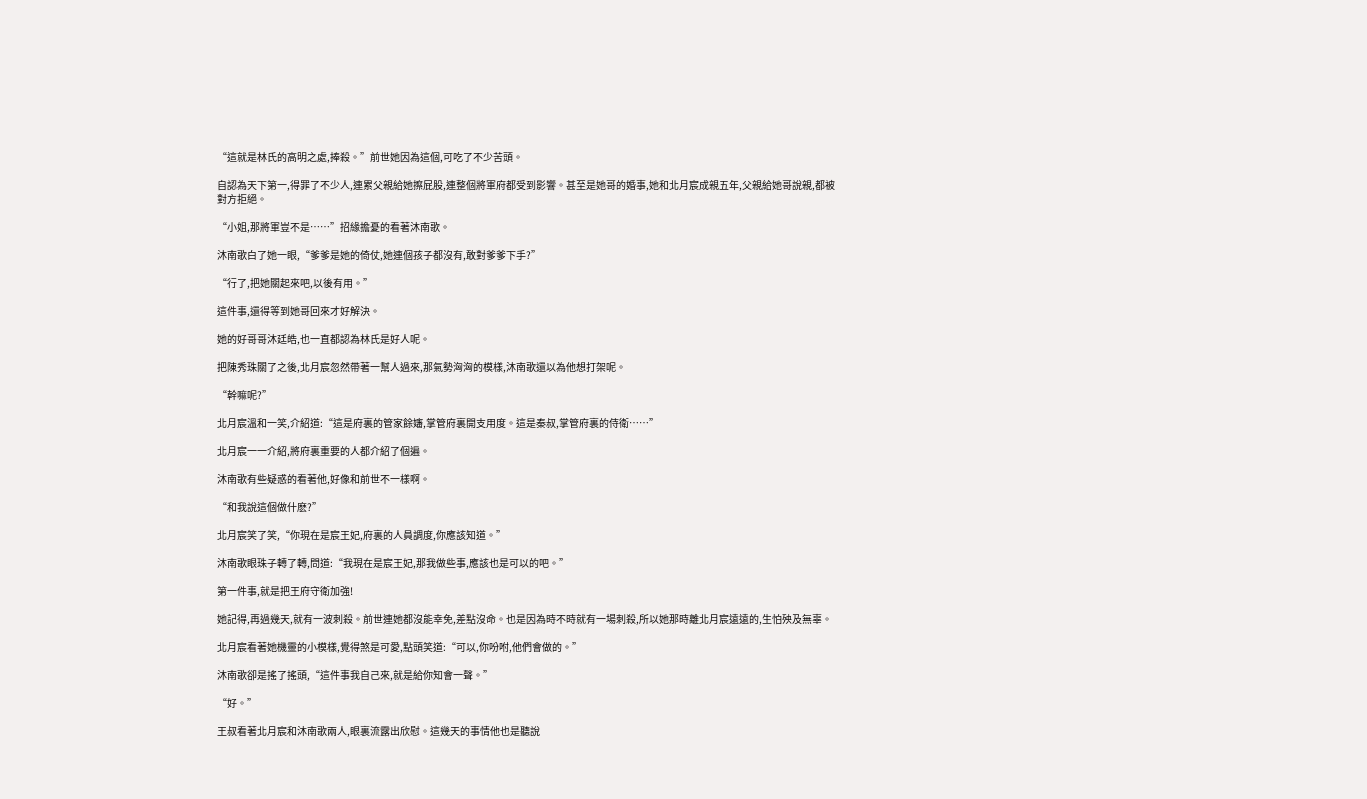“這就是林氏的高明之處,捧殺。”前世她因為這個,可吃了不少苦頭。

自認為天下第一,得罪了不少人,連累父親給她擦屁股,連整個將軍府都受到影響。甚至是她哥的婚事,她和北月宸成親五年,父親給她哥說親,都被對方拒絕。

“小姐,那將軍豈不是……”招緣擔憂的看著沐南歌。

沐南歌白了她一眼,“爹爹是她的倚仗,她連個孩子都沒有,敢對爹爹下手?”

“行了,把她關起來吧,以後有用。”

這件事,還得等到她哥回來才好解決。

她的好哥哥沐廷皓,也一直都認為林氏是好人呢。

把陳秀珠關了之後,北月宸忽然帶著一幫人過來,那氣勢洶洶的模樣,沐南歌還以為他想打架呢。

“幹嘛呢?”

北月宸溫和一笑,介紹道:“這是府裏的管家餘嬸,掌管府裏開支用度。這是秦叔,掌管府裏的侍衛……”

北月宸一一介紹,將府裏重要的人都介紹了個遍。

沐南歌有些疑惑的看著他,好像和前世不一樣啊。

“和我說這個做什麽?”

北月宸笑了笑,“你現在是宸王妃,府裏的人員調度,你應該知道。”

沐南歌眼珠子轉了轉,問道:“我現在是宸王妃,那我做些事,應該也是可以的吧。”

第一件事,就是把王府守衛加強!

她記得,再過幾天,就有一波刺殺。前世連她都沒能幸免,差點沒命。也是因為時不時就有一場刺殺,所以她那時離北月宸遠遠的,生怕殃及無辜。

北月宸看著她機靈的小模樣,覺得煞是可愛,點頭笑道:“可以,你吩咐,他們會做的。”

沐南歌卻是搖了搖頭,“這件事我自己來,就是給你知會一聲。”

“好。”

王叔看著北月宸和沐南歌兩人,眼裏流露出欣慰。這幾天的事情他也是聽說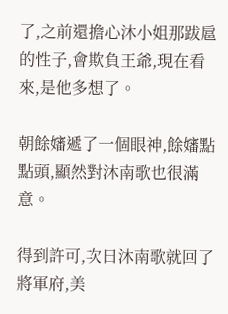了,之前還擔心沐小姐那跋扈的性子,會欺負王爺,現在看來,是他多想了。

朝餘嬸遞了一個眼神,餘嬸點點頭,顯然對沐南歌也很滿意。

得到許可,次日沐南歌就回了將軍府,美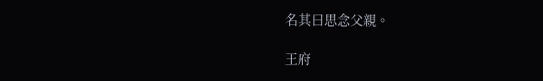名其曰思念父親。

王府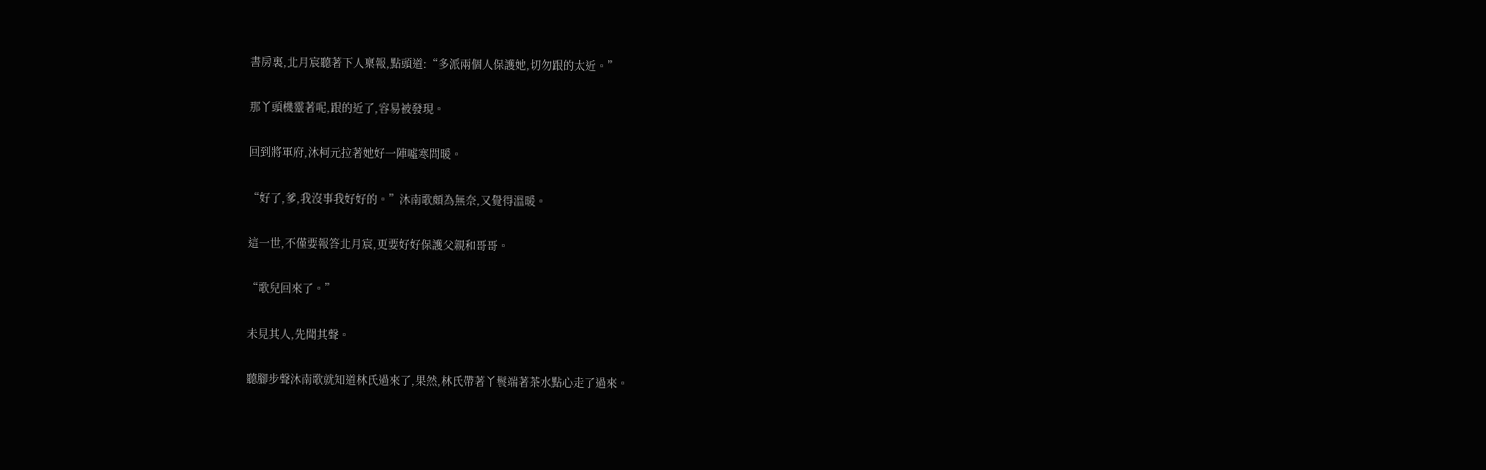書房裏,北月宸聽著下人稟報,點頭道:“多派兩個人保護她,切勿跟的太近。”

那丫頭機靈著呢,跟的近了,容易被發現。

回到將軍府,沐柯元拉著她好一陣噓寒問暖。

“好了,爹,我沒事我好好的。”沐南歌頗為無奈,又覺得溫暖。

這一世,不僅要報答北月宸,更要好好保護父親和哥哥。

“歌兒回來了。”

未見其人,先聞其聲。

聽腳步聲沐南歌就知道林氏過來了,果然,林氏帶著丫鬟端著茶水點心走了過來。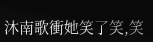沐南歌衝她笑了笑,笑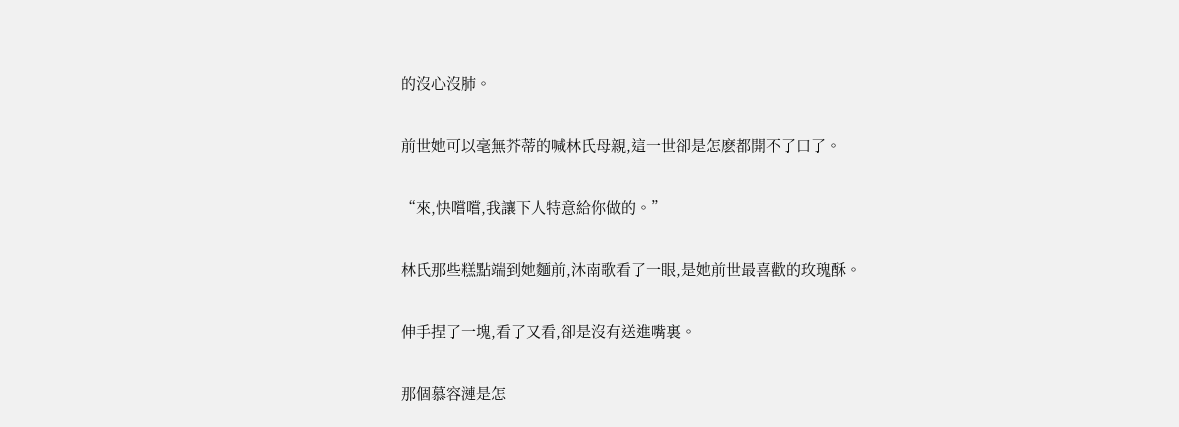的沒心沒肺。

前世她可以毫無芥蒂的喊林氏母親,這一世卻是怎麽都開不了口了。

“來,快嚐嚐,我讓下人特意給你做的。”

林氏那些糕點端到她麵前,沐南歌看了一眼,是她前世最喜歡的玫瑰酥。

伸手捏了一塊,看了又看,卻是沒有送進嘴裏。

那個慕容漣是怎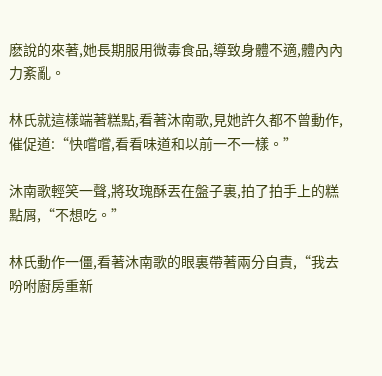麽說的來著,她長期服用微毒食品,導致身體不適,體內內力紊亂。

林氏就這樣端著糕點,看著沐南歌,見她許久都不曾動作,催促道:“快嚐嚐,看看味道和以前一不一樣。”

沐南歌輕笑一聲,將玫瑰酥丟在盤子裏,拍了拍手上的糕點屑,“不想吃。”

林氏動作一僵,看著沐南歌的眼裏帶著兩分自責,“我去吩咐廚房重新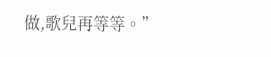做,歌兒再等等。”